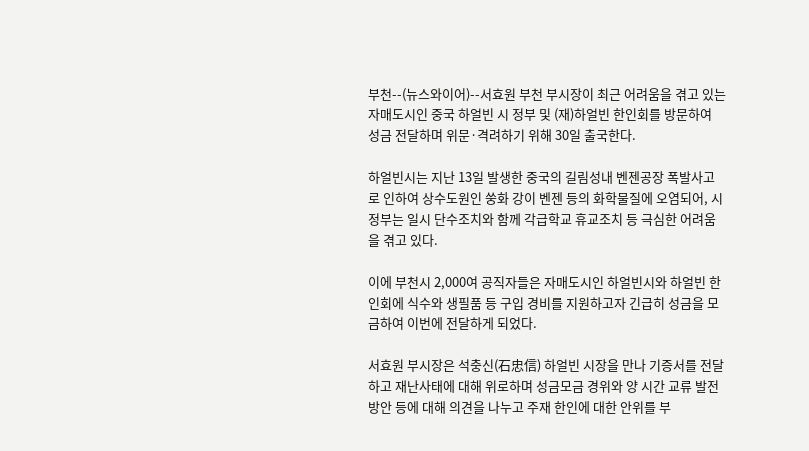부천--(뉴스와이어)--서효원 부천 부시장이 최근 어려움을 겪고 있는 자매도시인 중국 하얼빈 시 정부 및 (재)하얼빈 한인회를 방문하여 성금 전달하며 위문·격려하기 위해 30일 출국한다.

하얼빈시는 지난 13일 발생한 중국의 길림성내 벤젠공장 폭발사고로 인하여 상수도원인 쑹화 강이 벤젠 등의 화학물질에 오염되어, 시정부는 일시 단수조치와 함께 각급학교 휴교조치 등 극심한 어려움을 겪고 있다.

이에 부천시 2,000여 공직자들은 자매도시인 하얼빈시와 하얼빈 한인회에 식수와 생필품 등 구입 경비를 지원하고자 긴급히 성금을 모금하여 이번에 전달하게 되었다.

서효원 부시장은 석충신(石忠信) 하얼빈 시장을 만나 기증서를 전달하고 재난사태에 대해 위로하며 성금모금 경위와 양 시간 교류 발전방안 등에 대해 의견을 나누고 주재 한인에 대한 안위를 부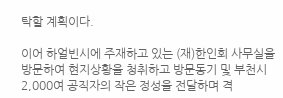탁할 계획이다.

이어 하얼빈시에 주재하고 있는 (재)한인회 사무실을 방문하여 현지상황을 청취하고 방문동기 및 부천시 2,000여 공직자의 작은 정성을 전달하며 격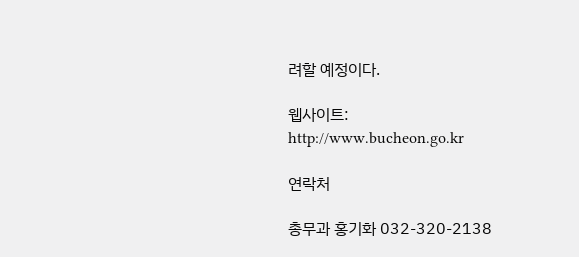려할 예정이다.

웹사이트: http://www.bucheon.go.kr

연락처

총무과 홍기화 032-320-2138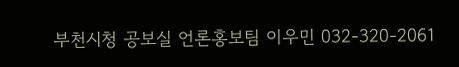부천시청 공보실 언론홍보팀 이우민 032-320-2061